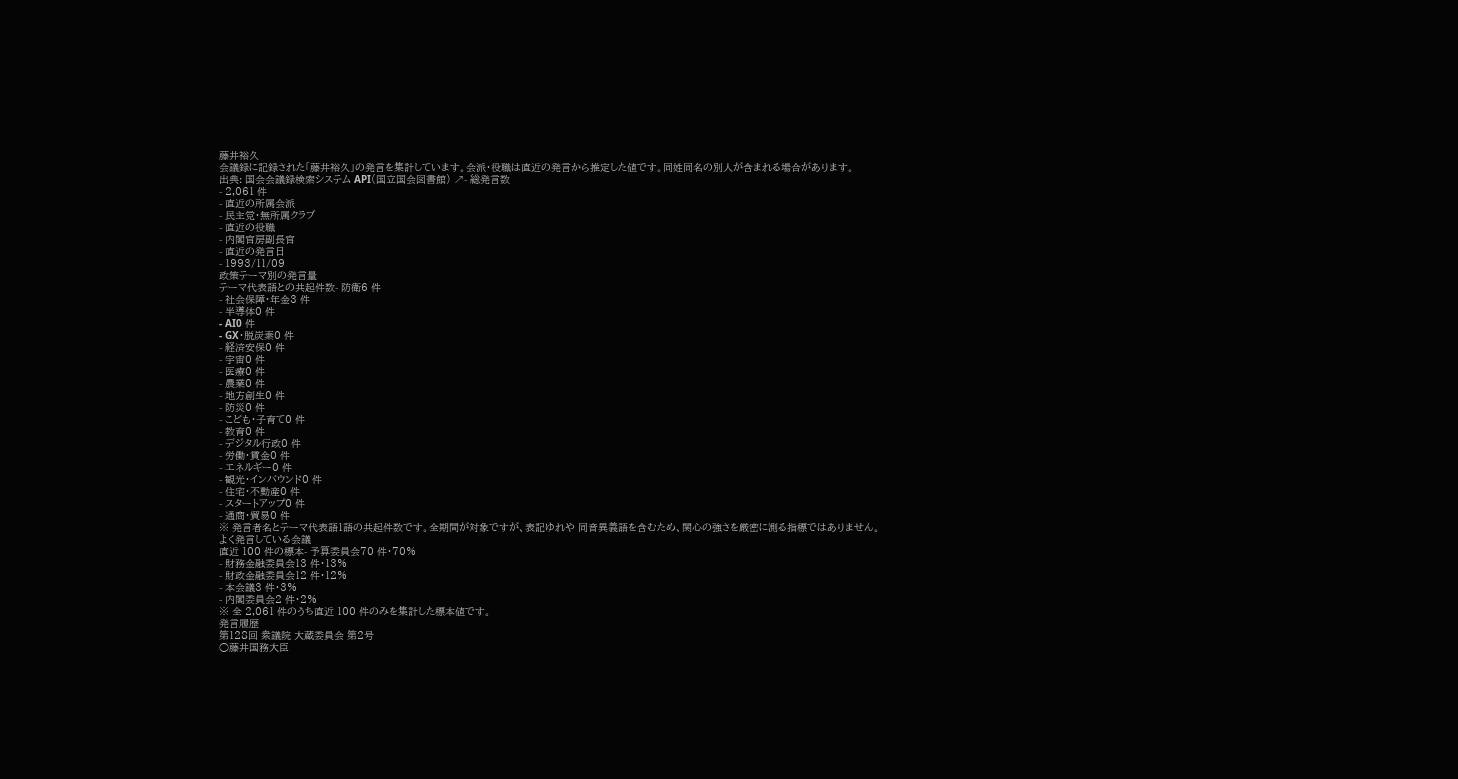藤井裕久
会議録に記録された「藤井裕久」の発言を集計しています。会派・役職は直近の発言から推定した値です。同姓同名の別人が含まれる場合があります。
出典: 国会会議録検索システム API(国立国会図書館) ↗- 総発言数
- 2,061 件
- 直近の所属会派
- 民主党・無所属クラブ
- 直近の役職
- 内閣官房副長官
- 直近の発言日
- 1993/11/09
政策テーマ別の発言量
テーマ代表語との共起件数- 防衛6 件
- 社会保障・年金3 件
- 半導体0 件
- AI0 件
- GX・脱炭素0 件
- 経済安保0 件
- 宇宙0 件
- 医療0 件
- 農業0 件
- 地方創生0 件
- 防災0 件
- こども・子育て0 件
- 教育0 件
- デジタル行政0 件
- 労働・賃金0 件
- エネルギー0 件
- 観光・インバウンド0 件
- 住宅・不動産0 件
- スタートアップ0 件
- 通商・貿易0 件
※ 発言者名とテーマ代表語1語の共起件数です。全期間が対象ですが、表記ゆれや 同音異義語を含むため、関心の強さを厳密に測る指標ではありません。
よく発言している会議
直近 100 件の標本- 予算委員会70 件・70%
- 財務金融委員会13 件・13%
- 財政金融委員会12 件・12%
- 本会議3 件・3%
- 内閣委員会2 件・2%
※ 全 2,061 件のうち直近 100 件のみを集計した標本値です。
発言履歴
第128回 衆議院 大蔵委員会 第2号
○藤井国務大臣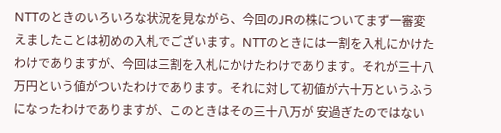NTTのときのいろいろな状況を見ながら、今回のJRの株についてまず一審変えましたことは初めの入札でございます。NTTのときには一割を入札にかけたわけでありますが、今回は三割を入札にかけたわけであります。それが三十八万円という値がついたわけであります。それに対して初値が六十万というふうになったわけでありますが、このときはその三十八万が 安過ぎたのではない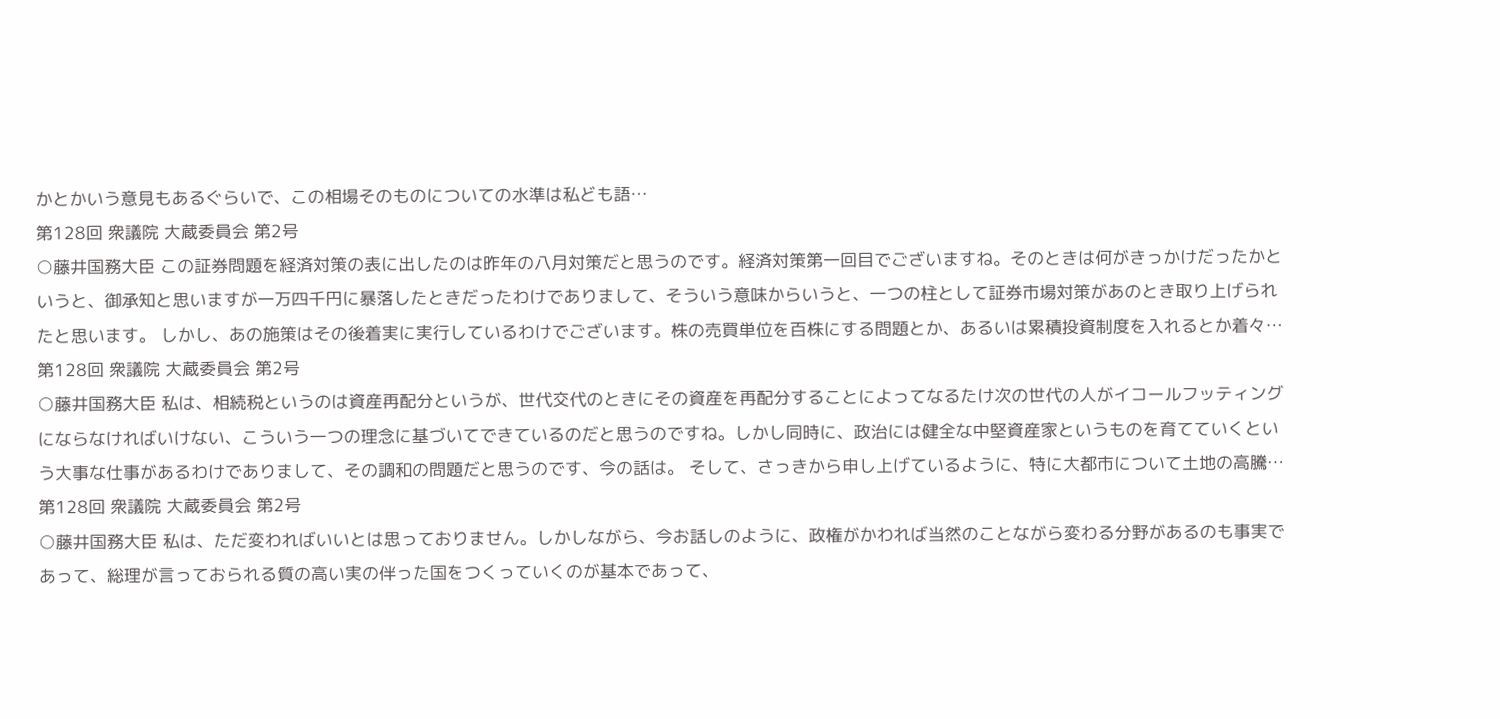かとかいう意見もあるぐらいで、この相場そのものについての水準は私ども語…
第128回 衆議院 大蔵委員会 第2号
○藤井国務大臣 この証券問題を経済対策の表に出したのは昨年の八月対策だと思うのです。経済対策第一回目でございますね。そのときは何がきっかけだったかというと、御承知と思いますが一万四千円に暴落したときだったわけでありまして、そういう意味からいうと、一つの柱として証券市場対策があのとき取り上げられたと思います。 しかし、あの施策はその後着実に実行しているわけでございます。株の売買単位を百株にする問題とか、あるいは累積投資制度を入れるとか着々…
第128回 衆議院 大蔵委員会 第2号
○藤井国務大臣 私は、相続税というのは資産再配分というが、世代交代のときにその資産を再配分することによってなるたけ次の世代の人がイコールフッティングにならなければいけない、こういう一つの理念に基づいてできているのだと思うのですね。しかし同時に、政治には健全な中堅資産家というものを育てていくという大事な仕事があるわけでありまして、その調和の問題だと思うのです、今の話は。 そして、さっきから申し上げているように、特に大都市について土地の高騰…
第128回 衆議院 大蔵委員会 第2号
○藤井国務大臣 私は、ただ変わればいいとは思っておりません。しかしながら、今お話しのように、政権がかわれば当然のことながら変わる分野があるのも事実であって、総理が言っておられる質の高い実の伴った国をつくっていくのが基本であって、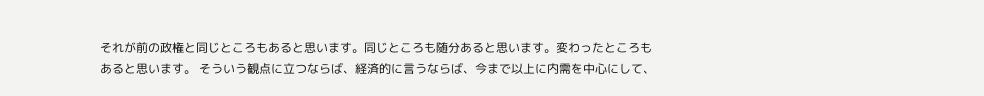それが前の政権と同じところもあると思います。同じところも随分あると思います。変わったところもあると思います。 そういう観点に立つならば、経済的に言うならば、今まで以上に内需を中心にして、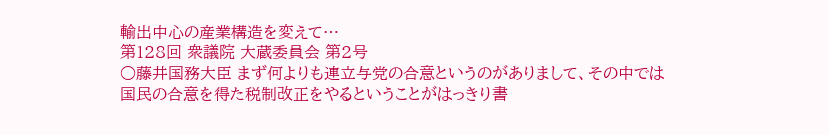輸出中心の産業構造を変えて…
第128回 衆議院 大蔵委員会 第2号
○藤井国務大臣 まず何よりも連立与党の合意というのがありまして、その中では国民の合意を得た税制改正をやるということがはっきり書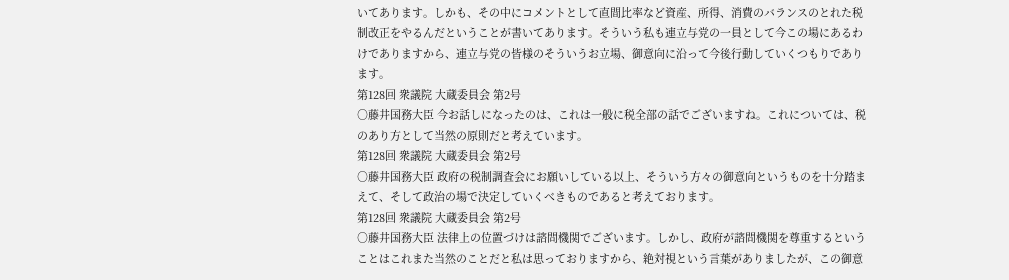いてあります。しかも、その中にコメントとして直間比率など資産、所得、消費のバランスのとれた税制改正をやるんだということが書いてあります。そういう私も連立与党の一員として今この場にあるわけでありますから、連立与党の皆様のそういうお立場、御意向に沿って今後行動していくつもりであります。
第128回 衆議院 大蔵委員会 第2号
○藤井国務大臣 今お話しになったのは、これは一般に税全部の話でございますね。これについては、税のあり方として当然の原則だと考えています。
第128回 衆議院 大蔵委員会 第2号
○藤井国務大臣 政府の税制調査会にお願いしている以上、そういう方々の御意向というものを十分踏まえて、そして政治の場で決定していくべきものであると考えております。
第128回 衆議院 大蔵委員会 第2号
○藤井国務大臣 法律上の位置づけは諮問機関でございます。しかし、政府が諮問機関を尊重するということはこれまた当然のことだと私は思っておりますから、絶対視という言葉がありましたが、この御意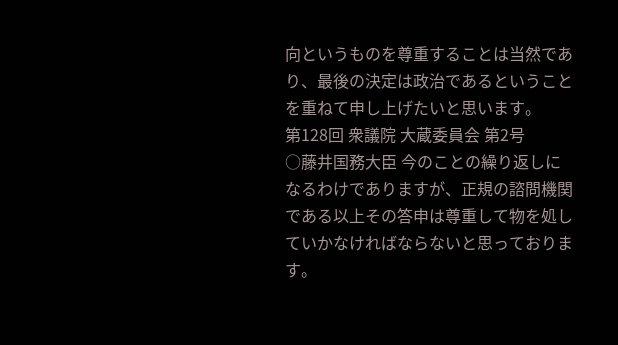向というものを尊重することは当然であり、最後の決定は政治であるということを重ねて申し上げたいと思います。
第128回 衆議院 大蔵委員会 第2号
○藤井国務大臣 今のことの繰り返しになるわけでありますが、正規の諮問機関である以上その答申は尊重して物を処していかなければならないと思っております。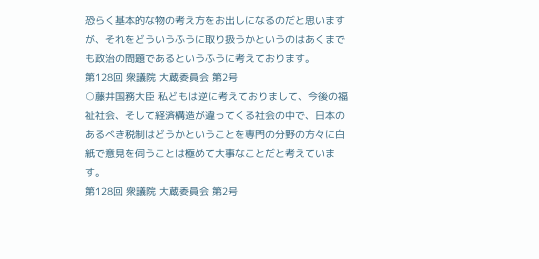恐らく基本的な物の考え方をお出しになるのだと思いますが、それをどういうふうに取り扱うかというのはあくまでも政治の問題であるというふうに考えております。
第128回 衆議院 大蔵委員会 第2号
○藤井国務大臣 私どもは逆に考えておりまして、今後の福祉社会、そして経済構造が違ってくる社会の中で、日本のあるべき税制はどうかということを専門の分野の方々に白紙で意見を伺うことは極めて大事なことだと考えています。
第128回 衆議院 大蔵委員会 第2号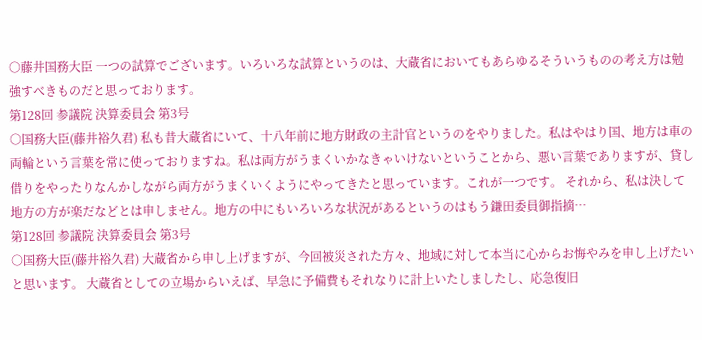○藤井国務大臣 一つの試算でございます。いろいろな試算というのは、大蔵省においてもあらゆるそういうものの考え方は勉強すべきものだと思っております。
第128回 参議院 決算委員会 第3号
○国務大臣(藤井裕久君) 私も昔大蔵省にいて、十八年前に地方財政の主計官というのをやりました。私はやはり国、地方は車の両輪という言葉を常に使っておりますね。私は両方がうまくいかなきゃいけないということから、悪い言葉でありますが、貸し借りをやったりなんかしながら両方がうまくいくようにやってきたと思っています。これが一つです。 それから、私は決して地方の方が楽だなどとは申しません。地方の中にもいろいろな状況があるというのはもう鎌田委員御指摘…
第128回 参議院 決算委員会 第3号
○国務大臣(藤井裕久君) 大蔵省から申し上げますが、今回被災された方々、地域に対して本当に心からお悔やみを申し上げたいと思います。 大蔵省としての立場からいえば、早急に予備費もそれなりに計上いたしましたし、応急復旧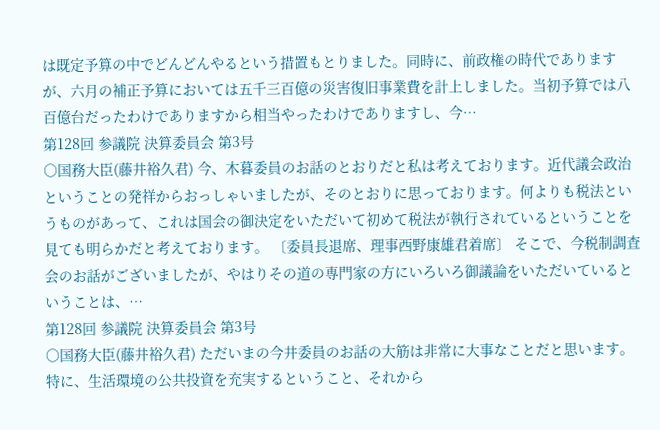は既定予算の中でどんどんやるという措置もとりました。同時に、前政権の時代でありますが、六月の補正予算においては五千三百億の災害復旧事業費を計上しました。当初予算では八百億台だったわけでありますから相当やったわけでありますし、今…
第128回 参議院 決算委員会 第3号
○国務大臣(藤井裕久君) 今、木暮委員のお話のとおりだと私は考えております。近代議会政治ということの発祥からおっしゃいましたが、そのとおりに思っております。何よりも税法というものがあって、これは国会の御決定をいただいて初めて税法が執行されているということを見ても明らかだと考えております。 〔委員長退席、理事西野康雄君着席〕 そこで、今税制調査会のお話がございましたが、やはりその道の専門家の方にいろいろ御議論をいただいているということは、…
第128回 参議院 決算委員会 第3号
○国務大臣(藤井裕久君) ただいまの今井委員のお話の大筋は非常に大事なことだと思います。特に、生活環境の公共投資を充実するということ、それから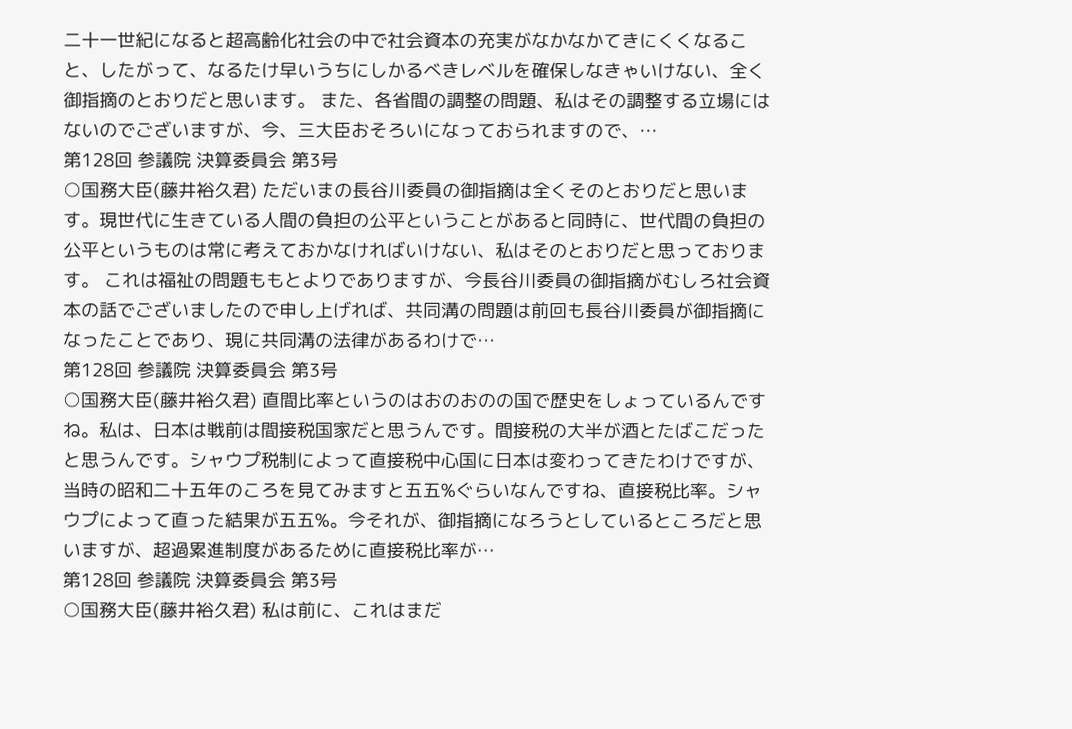二十一世紀になると超高齢化社会の中で社会資本の充実がなかなかてきにくくなること、したがって、なるたけ早いうちにしかるべきレベルを確保しなきゃいけない、全く御指摘のとおりだと思います。 また、各省間の調整の問題、私はその調整する立場にはないのでございますが、今、三大臣おそろいになっておられますので、…
第128回 参議院 決算委員会 第3号
○国務大臣(藤井裕久君) ただいまの長谷川委員の御指摘は全くそのとおりだと思います。現世代に生きている人間の負担の公平ということがあると同時に、世代間の負担の公平というものは常に考えておかなければいけない、私はそのとおりだと思っております。 これは福祉の問題ももとよりでありますが、今長谷川委員の御指摘がむしろ社会資本の話でございましたので申し上げれば、共同溝の問題は前回も長谷川委員が御指摘になったことであり、現に共同溝の法律があるわけで…
第128回 参議院 決算委員会 第3号
○国務大臣(藤井裕久君) 直間比率というのはおのおのの国で歴史をしょっているんですね。私は、日本は戦前は間接税国家だと思うんです。間接税の大半が酒とたばこだったと思うんです。シャウプ税制によって直接税中心国に日本は変わってきたわけですが、当時の昭和二十五年のころを見てみますと五五%ぐらいなんですね、直接税比率。シャウプによって直った結果が五五%。今それが、御指摘になろうとしているところだと思いますが、超過累進制度があるために直接税比率が…
第128回 参議院 決算委員会 第3号
○国務大臣(藤井裕久君) 私は前に、これはまだ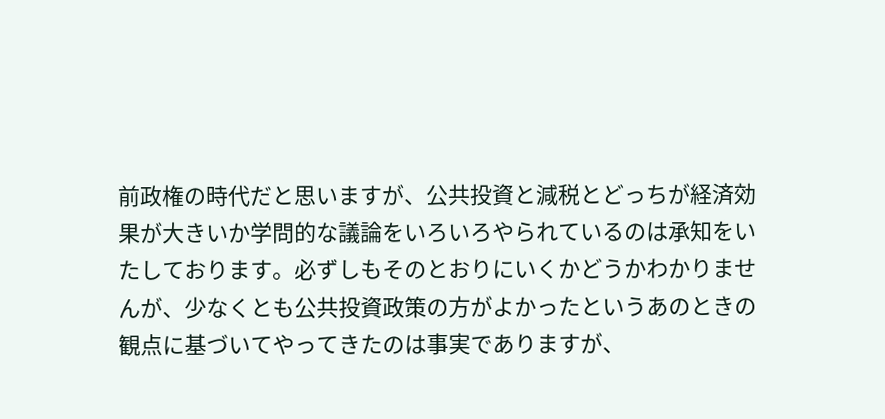前政権の時代だと思いますが、公共投資と減税とどっちが経済効果が大きいか学問的な議論をいろいろやられているのは承知をいたしております。必ずしもそのとおりにいくかどうかわかりませんが、少なくとも公共投資政策の方がよかったというあのときの観点に基づいてやってきたのは事実でありますが、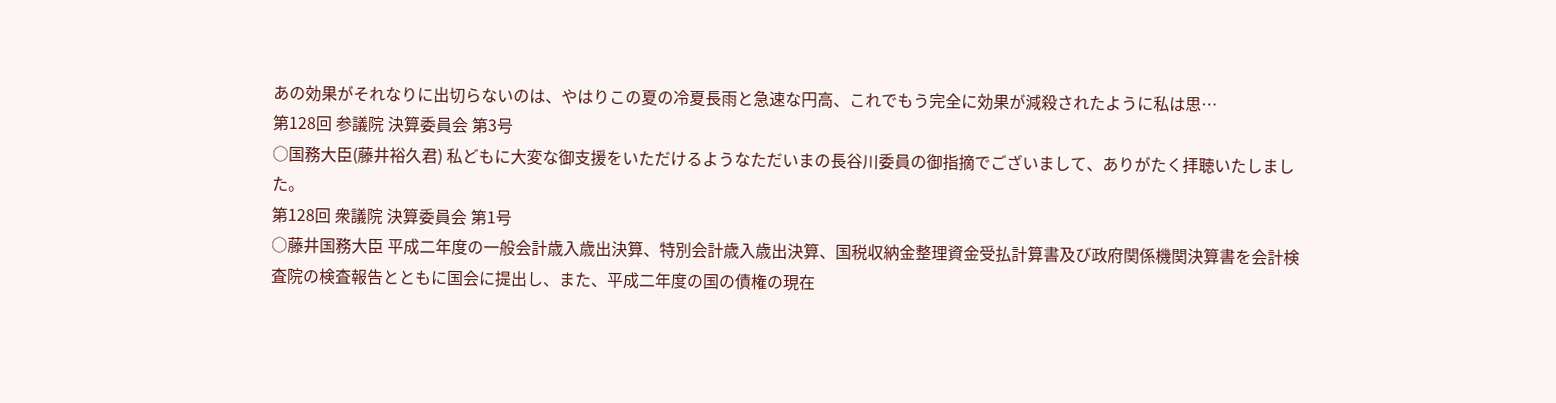あの効果がそれなりに出切らないのは、やはりこの夏の冷夏長雨と急速な円高、これでもう完全に効果が減殺されたように私は思…
第128回 参議院 決算委員会 第3号
○国務大臣(藤井裕久君) 私どもに大変な御支援をいただけるようなただいまの長谷川委員の御指摘でございまして、ありがたく拝聴いたしました。
第128回 衆議院 決算委員会 第1号
○藤井国務大臣 平成二年度の一般会計歳入歳出決算、特別会計歳入歳出決算、国税収納金整理資金受払計算書及び政府関係機関決算書を会計検査院の検査報告とともに国会に提出し、また、平成二年度の国の債権の現在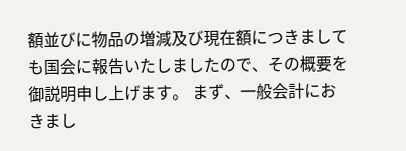額並びに物品の増減及び現在額につきましても国会に報告いたしましたので、その概要を御説明申し上げます。 まず、一般会計におきまし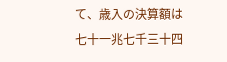て、歳入の決算額は七十一兆七千三十四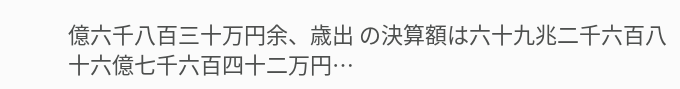億六千八百三十万円余、歳出 の決算額は六十九兆二千六百八十六億七千六百四十二万円…